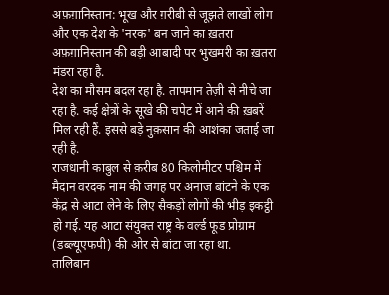अफ़ग़ानिस्तान: भूख और ग़रीबी से जूझते लाखों लोग और एक देश के 'नरक' बन जाने का ख़तरा
अफ़ग़ानिस्तान की बड़ी आबादी पर भुखमरी का ख़तरा मंडरा रहा है.
देश का मौसम बदल रहा है. तापमान तेज़ी से नीचे जा रहा है. कई क्षेत्रों के सूखे की चपेट में आने की ख़बरें मिल रही हैं. इससे बड़े नुक़सान की आशंका जताई जा रही है.
राजधानी काबुल से क़रीब 80 किलोमीटर पश्चिम में मैदान वरदक नाम की जगह पर अनाज बांटने के एक केंद्र से आटा लेने के लिए सैकड़ों लोगों की भीड़ इकट्ठी हो गई. यह आटा संयुक्त राष्ट्र के वर्ल्ड फूड प्रोग्राम (डब्ल्यूएफपी) की ओर से बांटा जा रहा था.
तालिबान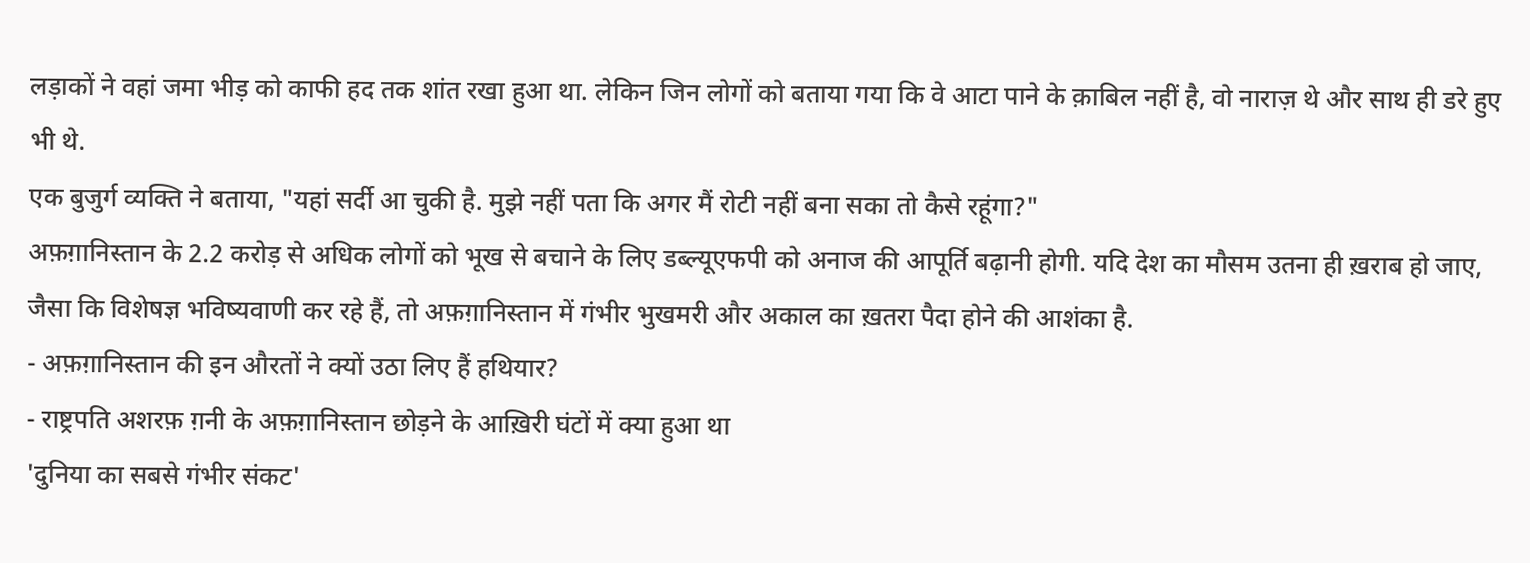लड़ाकों ने वहां जमा भीड़ को काफी हद तक शांत रखा हुआ था. लेकिन जिन लोगों को बताया गया कि वे आटा पाने के क़ाबिल नहीं है, वो नाराज़ थे और साथ ही डरे हुए भी थे.
एक बुजुर्ग व्यक्ति ने बताया, "यहां सर्दी आ चुकी है. मुझे नहीं पता कि अगर मैं रोटी नहीं बना सका तो कैसे रहूंगा?"
अफ़ग़ानिस्तान के 2.2 करोड़ से अधिक लोगों को भूख से बचाने के लिए डब्ल्यूएफपी को अनाज की आपूर्ति बढ़ानी होगी. यदि देश का मौसम उतना ही ख़राब हो जाए, जैसा कि विशेषज्ञ भविष्यवाणी कर रहे हैं, तो अफ़ग़ानिस्तान में गंभीर भुखमरी और अकाल का ख़तरा पैदा होने की आशंका है.
- अफ़ग़ानिस्तान की इन औरतों ने क्यों उठा लिए हैं हथियार?
- राष्ट्रपति अशरफ़ ग़नी के अफ़ग़ानिस्तान छोड़ने के आख़िरी घंटों में क्या हुआ था
'दुनिया का सबसे गंभीर संकट'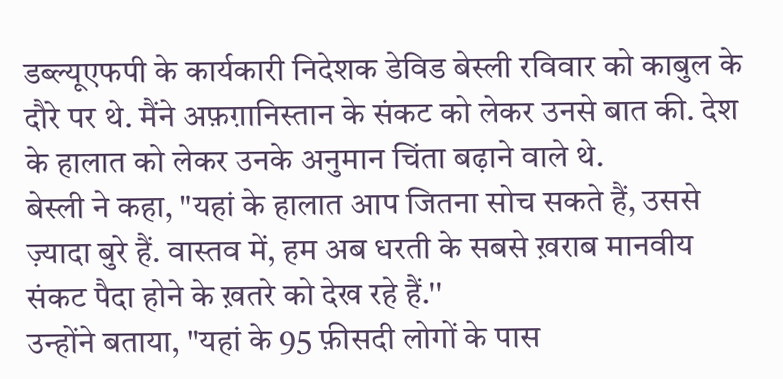डब्ल्यूएफपी के कार्यकारी निदेशक डेविड बेस्ली रविवार को काबुल के दौरे पर थे. मैंने अफ़ग़ानिस्तान के संकट को लेकर उनसे बात की. देश के हालात को लेकर उनके अनुमान चिंता बढ़ाने वाले थे.
बेस्ली ने कहा, "यहां के हालात आप जितना सोच सकते हैं, उससे ज़्यादा बुरे हैं. वास्तव में, हम अब धरती के सबसे ख़राब मानवीय संकट पैदा होने के ख़तरे को देख रहे हैं.''
उन्होंने बताया, "यहां के 95 फ़ीसदी लोगों के पास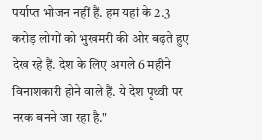पर्याप्त भोजन नहीं हैं. हम यहां के 2.3 करोड़ लोगों को भुखमरी की ओर बढ़ते हुए देख रहे हैं. देश के लिए अगले 6 महीने विनाशकारी होने वाले हैं. ये देश पृथ्वी पर नरक बनने जा रहा है."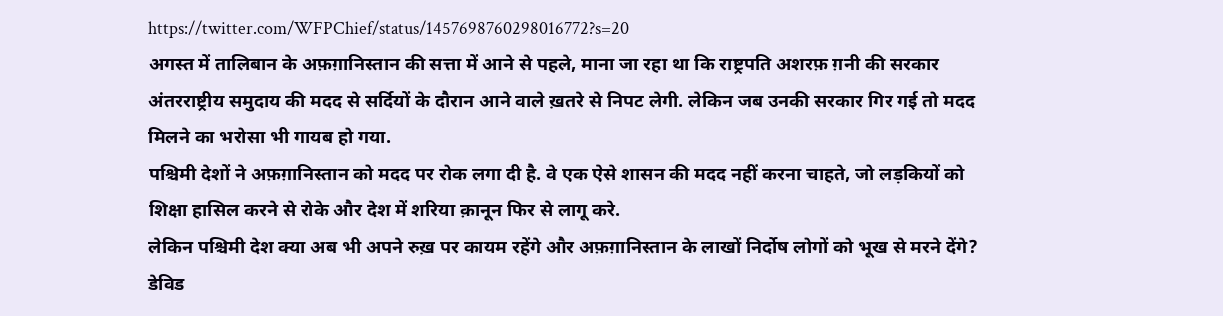https://twitter.com/WFPChief/status/1457698760298016772?s=20
अगस्त में तालिबान के अफ़ग़ानिस्तान की सत्ता में आने से पहले, माना जा रहा था कि राष्ट्रपति अशरफ़ ग़नी की सरकार अंतरराष्ट्रीय समुदाय की मदद से सर्दियों के दौरान आने वाले ख़तरे से निपट लेगी. लेकिन जब उनकी सरकार गिर गई तो मदद मिलने का भरोसा भी गायब हो गया.
पश्चिमी देशों ने अफ़ग़ानिस्तान को मदद पर रोक लगा दी है. वे एक ऐसे शासन की मदद नहीं करना चाहते, जो लड़कियों को शिक्षा हासिल करने से रोके और देश में शरिया क़ानून फिर से लागू करे.
लेकिन पश्चिमी देश क्या अब भी अपने रुख़ पर कायम रहेंगे और अफ़ग़ानिस्तान के लाखों निर्दोष लोगों को भूख से मरने देंगे?
डेविड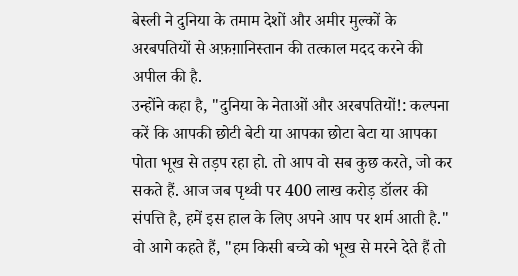बेस्ली ने दुनिया के तमाम देशों और अमीर मुल्कों के अरबपतियों से अफ़ग़ानिस्तान की तत्काल मदद करने की अपील की है.
उन्होंने कहा है, "दुनिया के नेताओं और अरबपतियों!: कल्पना करें कि आपकी छोटी बेटी या आपका छोटा बेटा या आपका पोता भूख से तड़प रहा हो. तो आप वो सब कुछ करते, जो कर सकते हैं. आज जब पृथ्वी पर 400 लाख करोड़ डॉलर की संपत्ति है, हमें इस हाल के लिए अपने आप पर शर्म आती है."
वो आगे कहते हैं, "हम किसी बच्चे को भूख से मरने देते हैं तो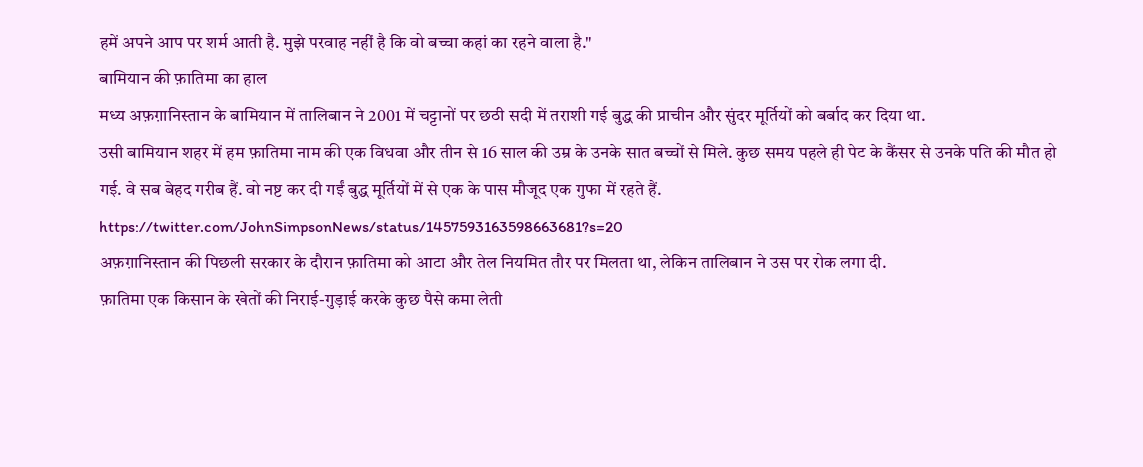हमें अपने आप पर शर्म आती है. मुझे परवाह नहीं है कि वो बच्चा कहां का रहने वाला है."
बामियान की फ़ातिमा का हाल
मध्य अफ़ग़ानिस्तान के बामियान में तालिबान ने 2001 में चट्टानों पर छठी सदी में तराशी गई बुद्ध की प्राचीन और सुंदर मूर्तियों को बर्बाद कर दिया था.
उसी बामियान शहर में हम फ़ातिमा नाम की एक विधवा और तीन से 16 साल की उम्र के उनके सात बच्चों से मिले. कुछ समय पहले ही पेट के कैंसर से उनके पति की मौत हो गई. वे सब बेहद गरीब हैं. वो नष्ट कर दी गईं बुद्ध मूर्तियों में से एक के पास मौजूद एक गुफा में रहते हैं.
https://twitter.com/JohnSimpsonNews/status/1457593163598663681?s=20
अफ़ग़ानिस्तान की पिछली सरकार के दौरान फ़ातिमा को आटा और तेल नियमित तौर पर मिलता था, लेकिन तालिबान ने उस पर रोक लगा दी.
फ़ातिमा एक किसान के खेतों की निराई-गुड़ाई करके कुछ पैसे कमा लेती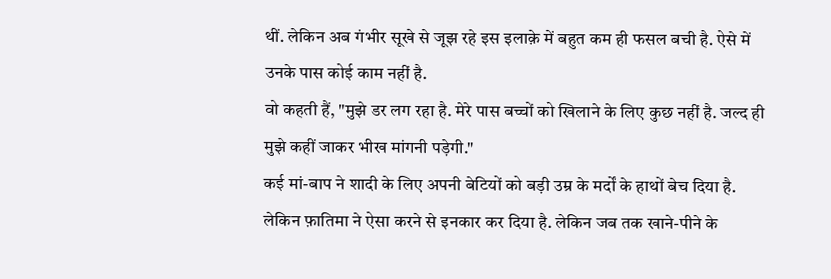थीं. लेकिन अब गंभीर सूखे से जूझ रहे इस इलाक़े में बहुत कम ही फसल बची है. ऐसे में उनके पास कोई काम नहीं है.
वो कहती हैं, "मुझे डर लग रहा है. मेरे पास बच्चों को खिलाने के लिए कुछ नहीं है. जल्द ही मुझे कहीं जाकर भीख मांगनी पड़ेगी."
कई मां-बाप ने शादी के लिए अपनी बेटियों को बड़ी उम्र के मर्दों के हाथों बेच दिया है. लेकिन फ़ातिमा ने ऐसा करने से इनकार कर दिया है. लेकिन जब तक खाने-पीने के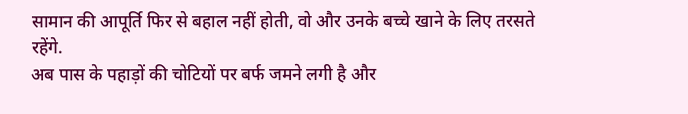सामान की आपूर्ति फिर से बहाल नहीं होती, वो और उनके बच्चे खाने के लिए तरसते रहेंगे.
अब पास के पहाड़ों की चोटियों पर बर्फ जमने लगी है और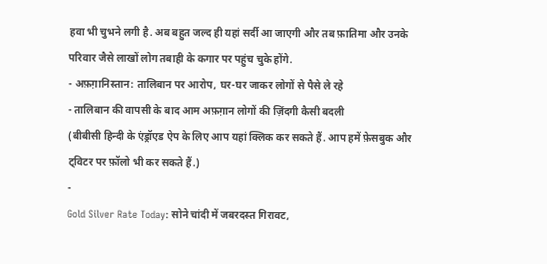हवा भी चुभने लगी है. अब बहुत जल्द ही यहां सर्दी आ जाएगी और तब फ़ातिमा और उनके परिवार जैसे लाखों लोग तबाही के कगार पर पहुंच चुके होंगे.
- अफ़ग़ानिस्तान: तालिबान पर आरोप, घर-घर जाकर लोगों से पैसे ले रहे
- तालिबान की वापसी के बाद आम अफ़ग़ान लोगों की ज़िंदगी कैसी बदली
(बीबीसी हिन्दी के एंड्रॉएड ऐप के लिए आप यहां क्लिक कर सकते हैं. आप हमें फ़ेसबुक और ट्विटर पर फ़ॉलो भी कर सकते हैं.)
-
Gold Silver Rate Today: सोने चांदी में जबरदस्त गिरावट,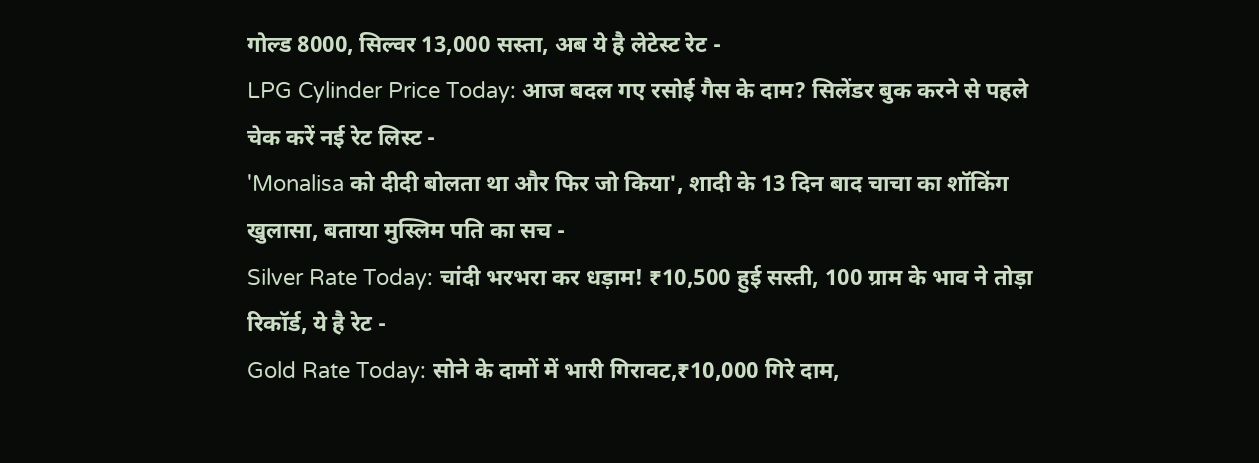गोल्ड 8000, सिल्वर 13,000 सस्ता, अब ये है लेटेस्ट रेट -
LPG Cylinder Price Today: आज बदल गए रसोई गैस के दाम? सिलेंडर बुक करने से पहले चेक करें नई रेट लिस्ट -
'Monalisa को दीदी बोलता था और फिर जो किया', शादी के 13 दिन बाद चाचा का शॉकिंग खुलासा, बताया मुस्लिम पति का सच -
Silver Rate Today: चांदी भरभरा कर धड़ाम! ₹10,500 हुई सस्ती, 100 ग्राम के भाव ने तोड़ा रिकॉर्ड, ये है रेट -
Gold Rate Today: सोने के दामों में भारी गिरावट,₹10,000 गिरे दाम,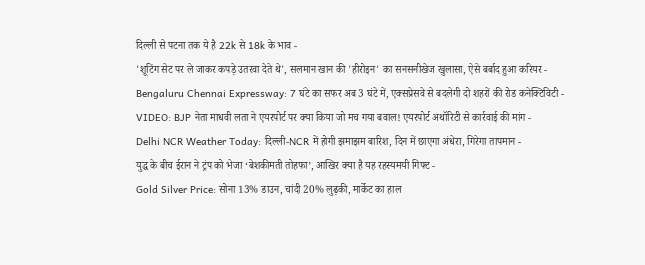दिल्ली से पटना तक ये है 22k से 18k के भाव -
'शूटिंग सेट पर ले जाकर कपड़े उतरवा देते थे', सलमान खान की 'हीरोइन' का सनसनीखेज खुलासा, ऐसे बर्बाद हुआ करियर -
Bengaluru Chennai Expressway: 7 घंटे का सफर अब 3 घंटे में, एक्सप्रेसवे से बदलेगी दो शहरों की रोड कनेक्टिविटी -
VIDEO: BJP नेता माधवी लता ने एयरपोर्ट पर क्या किया जो मच गया बवाल! एयरपोर्ट अथॉरिटी से कार्रवाई की मांग -
Delhi NCR Weather Today: दिल्ली-NCR में होगी झमाझम बारिश, दिन में छाएगा अंधेरा, गिरेगा तापमान -
युद्ध के बीच ईरान ने ट्रंप को भेजा ‘बेशकीमती तोहफा’, आखिर क्या है यह रहस्यमयी गिफ्ट -
Gold Silver Price: सोना 13% डाउन, चांदी 20% लुढ़की, मार्केट का हाल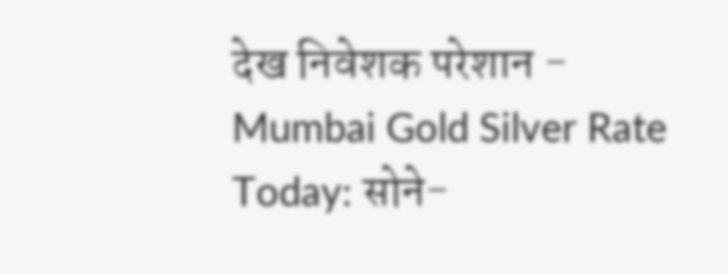देख निवेशक परेशान -
Mumbai Gold Silver Rate Today: सोने-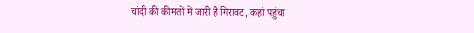चांदी की कीमतों में जारी है गिरावट, कहां पहुंचा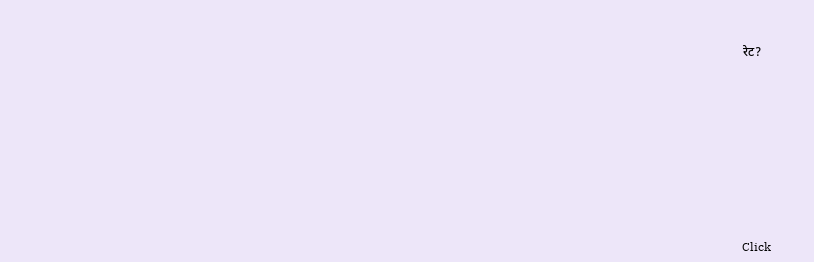रेट?












Click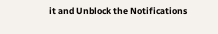it and Unblock the Notifications